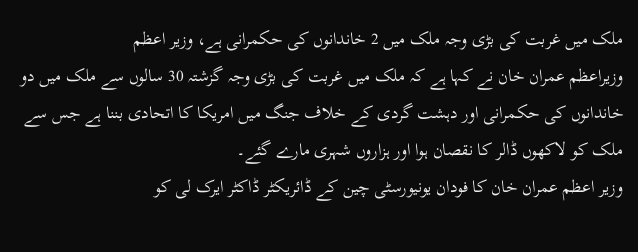ملک میں غربت کی بڑی وجہ ملک میں 2 خاندانوں کی حکمرانی ہے، وزیر اعظم
وزیراعظم عمران خان نے کہا ہے کہ ملک میں غربت کی بڑی وجہ گزشتہ 30 سالوں سے ملک میں دو خاندانوں کی حکمرانی اور دہشت گردی کے خلاف جنگ میں امریکا کا اتحادی بننا ہے جس سے ملک کو لاکھوں ڈالر کا نقصان ہوا اور ہزاروں شہری مارے گئے۔
وزیر اعظم عمران خان کا فودان یونیورسٹی چین کے ڈائریکٹر ڈاکٹر ایرک لی کو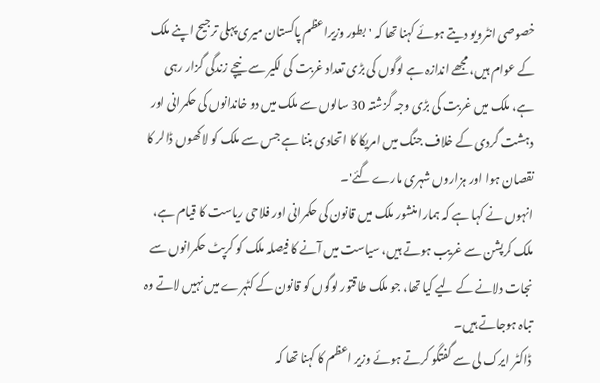خصوصی انٹرویو دیتے ہوئے کہنا تھا کہ 'بطور وزیراعظم پاکستان میری پہلی ترجیح اپنے ملک کے عوام ہیں، مجھے اندازہ ہے لوگوں کی بڑی تعداد غربت کی لکیر سے نیچے زندگی گزار رہی ہے، ملک میں غربت کی بڑی وجہ گزشتہ 30 سالوں سے ملک میں دو خاندانوں کی حکمرانی اور دہشت گردی کے خلاف جنگ میں امریکا کا اتحادی بننا ہے جس سے ملک کو لاکھوں ڈالر کا نقصان ہوا اور ہزاروں شہری مارے گئے'۔
انہوں نے کہا ہے کہ ہمارا منشور ملک میں قانون کی حکمرانی اور فلاحی ریاست کا قیام ہے، ملک کرپشن سے غریب ہوتے ہیں، سیاست میں آنے کا فیصلہ ملک کو کرپٹ حکمرانوں سے نجات دلانے کے لیے کیا تھا، جو ملک طاقتور لوگوں کو قانون کے کٹہرے میں نہیں لاتے وہ تباہ ہوجاتے ہیں۔
ڈاکٹر ایرک لی سے گفتگو کرتے ہوئے وزیر اعظم کا کہنا تھا کہ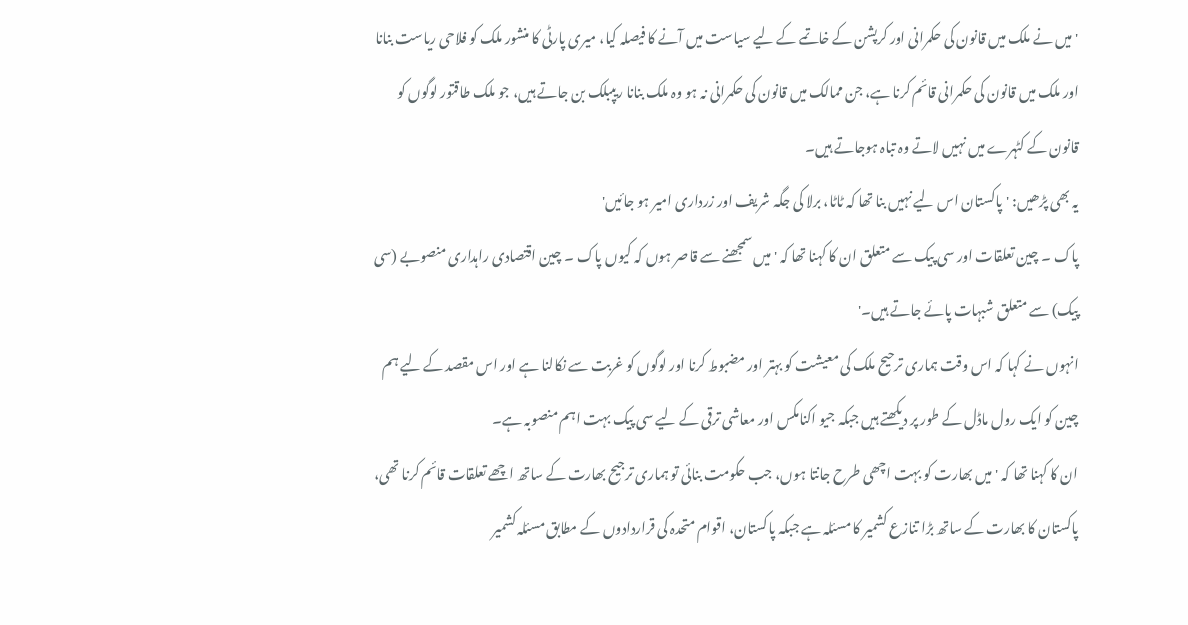'میں نے ملک میں قانون کی حکمرانی اور کرپشن کے خاتمے کے لیے سیاست میں آنے کا فیصلہ کیا، میری پارٹی کا منشور ملک کو فلاحی ریاست بنانا اور ملک میں قانون کی حکمرانی قائم کرنا ہے، جن ممالک میں قانون کی حکمرانی نہ ہو وہ ملک بنانا ریپبلک بن جاتے ہیں، جو ملک طاقتور لوگوں کو قانون کے کٹہرے میں نہیں لاتے وہ تباہ ہوجاتے ہیں۔
یہ بھی پڑھیں: 'پاکستان اس لیے نہیں بنا تھا کہ ٹاٹا، برلا کی جگہ شریف اور زرداری امیر ہو جائیں'
پاک ۔ چین تعلقات اور سی پیک سے متعلق ان کا کہنا تھا کہ 'میں سمجھنے سے قاصر ہوں کہ کیوں پاک ۔ چین اقتصادی راہداری منصوبے (سی پیک) سے متعلق شبہات پائے جاتے ہیں۔'
انہوں نے کہا کہ اس وقت ہماری ترحیح ملک کی معیشت کو بہتر اور مضبوط کرنا اور لوگوں کو غربت سے نکالنا ہے اور اس مقصد کے لیے ہم چین کو ایک رول ماڈل کے طور پر دیکھتے ہیں جبکہ جیو اکنامکس اور معاشی ترقی کے لیے سی پیک بہت اہم منصوبہ ہے۔
ان کا کہنا تھا کہ 'میں بھارت کو بہت اچھی طرح جانتا ہوں، جب حکومت بنائی تو ہماری ترجیح بھارت کے ساتھ اچھے تعلقات قائم کرنا تھی، پاکستان کا بھارت کے ساتھ بڑا تنازع کشمیر کا مسئلہ ہے جبکہ پاکستان، اقوام متحدہ کی قراردادوں کے مطابق مسئلہ کشمیر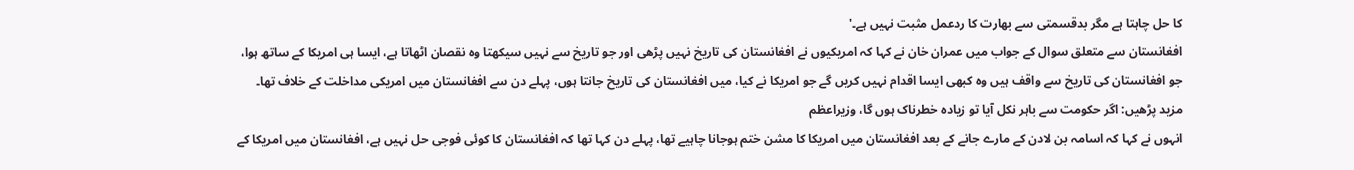کا حل چاہتا ہے مگر بدقسمتی سے بھارت کا ردعمل مثبت نہیں ہے۔'
افغانستان سے متعلق سوال کے جواب میں عمران خان نے کہا کہ امریکیوں نے افغانستان کی تاریخ نہیں پڑھی اور جو تاریخ سے نہیں سیکھتا وہ نقصان اٹھاتا ہے، ایسا ہی امریکا کے ساتھ ہوا، جو افغانستان کی تاریخ سے واقف ہیں وہ کبھی ایسا اقدام نہیں کریں گے جو امریکا نے کیا، میں افغانستان کی تاریخ جانتا ہوں، پہلے دن سے افغانستان میں امریکی مداخلت کے خلاف تھا۔
مزید پڑھیں: اگر حکومت سے باہر نکل آیا تو زیادہ خطرناک ہوں گا، وزیراعظم
انہوں نے کہا کہ اسامہ بن لادن کے مارے جانے کے بعد افغانستان میں امریکا کا مشن ختم ہوجانا چاہیے تھا، پہلے دن کہا تھا کہ افغانستان کا کوئی فوجی حل نہیں ہے، افغانستان میں امریکا کے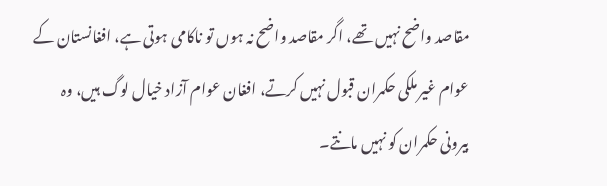مقاصد واضح نہیں تھے، اگر مقاصد واضح نہ ہوں تو ناکامی ہوتی ہے، افغانستان کے عوام غیر ملکی حکمران قبول نہیں کرتے، افغان عوام آزاد خیال لوگ ہیں، وہ بیرونی حکمران کو نہیں مانتے۔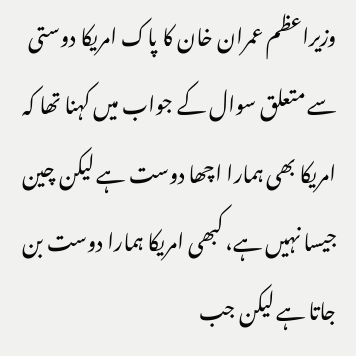وزیراعظم عمران خان کا پاک امریکا دوستی سے متعلق سوال کے جواب میں کہنا تھا کہ امریکا بھی ہمارا اچھا دوست ہے لیکن چین جیسا نہیں ہے، کبھی امریکا ہمارا دوست بن جاتا ہے لیکن جب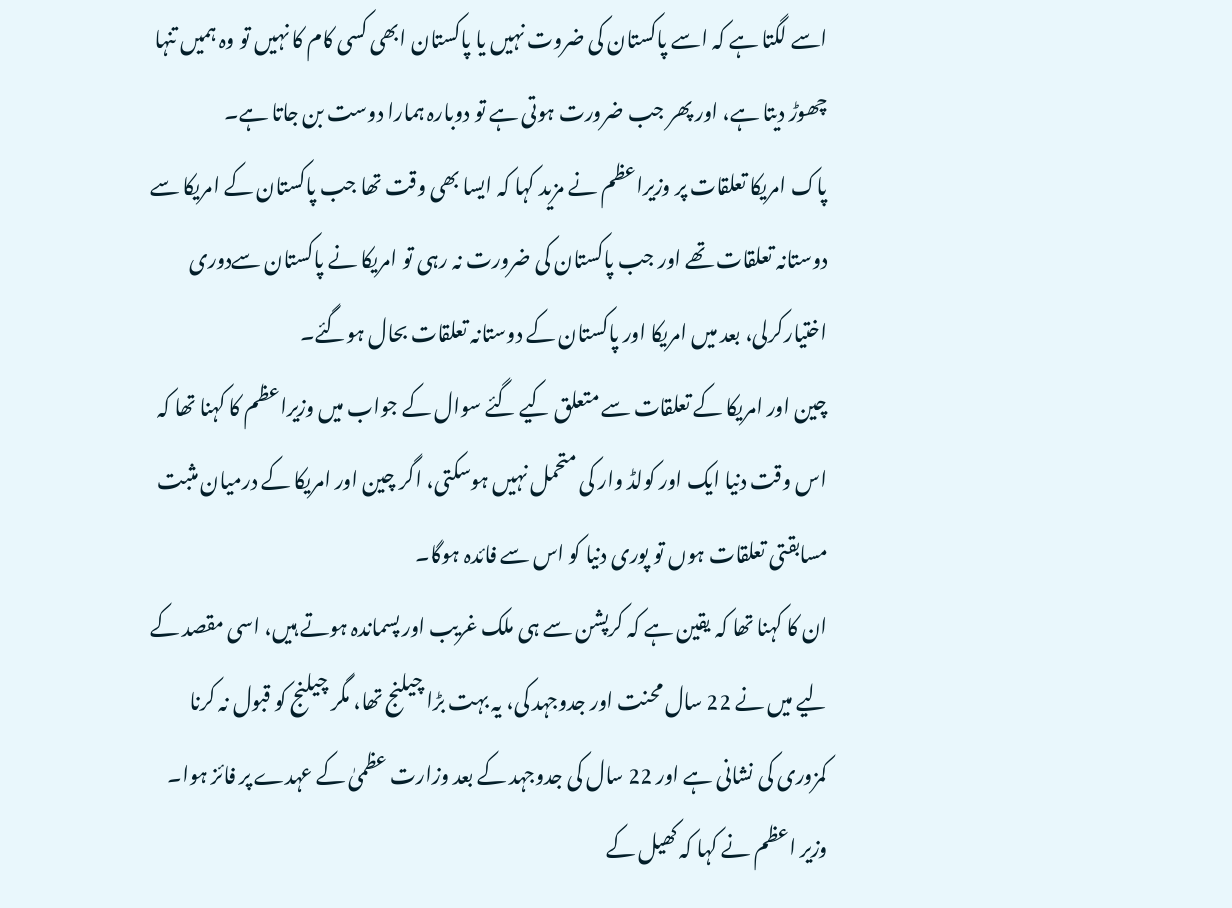اسے لگتا ہے کہ اسے پاکستان کی ضروت نہیں یا پاکستان ابھی کسی کام کا نہیں تو وہ ہمیں تنہا چھوڑ دیتا ہے، اور پھر جب ضرورت ہوتی ہے تو دوبارہ ہمارا دوست بن جاتا ہے۔
پاک امریکا تعلقات پر وزیراعظم نے مزید کہا کہ ایسا بھی وقت تھا جب پاکستان کے امریکا سے دوستانہ تعلقات تھے اور جب پاکستان کی ضرورت نہ رہی تو امریکا نے پاکستان سےدوری اختیارکرلی، بعد میں امریکا اور پاکستان کے دوستانہ تعلقات بحال ہوگئے۔
چین اور امریکا کے تعلقات سے متعلق کیے گئے سوال کے جواب میں وزیراعظم کا کہنا تھا کہ اس وقت دنیا ایک اور کولڈ وار کی متحمل نہیں ہوسکتی، اگر چین اور امریکا کے درمیان مثبت مسابقتی تعلقات ہوں تو پوری دنیا کو اس سے فائدہ ہوگا۔
ان کا کہنا تھا کہ یقین ہے کہ کرپشن سے ہی ملک غریب اور پسماندہ ہوتے ہیں، اسی مقصد کے لیے میں نے 22 سال محنت اور جدوجہد کی، یہ بہت بڑا چیلنج تھا، مگر چیلنج کو قبول نہ کرنا کمزوری کی نشانی ہے اور 22 سال کی جدوجہد کے بعد وزارت عظمیٰ کے عہدے پر فائز ہوا۔
وزیر اعظم نے کہا کہ کھیل کے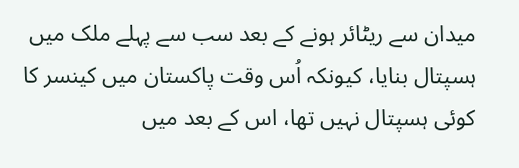میدان سے ریٹائر ہونے کے بعد سب سے پہلے ملک میں ہسپتال بنایا، کیونکہ اُس وقت پاکستان میں کینسر کا کوئی ہسپتال نہیں تھا، اس کے بعد میں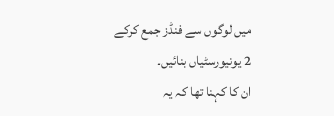میں لوگوں سے فنڈز جمع کرکے 2 یونیورسٹیاں بنائیں۔
ان کا کہنا تھا کہ یہ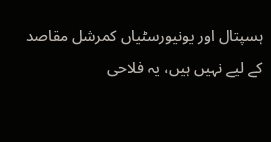ہسپتال اور یونیورسٹیاں کمرشل مقاصد کے لیے نہیں ہیں، یہ فلاحی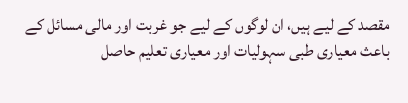مقصد کے لیے ہیں، ان لوگوں کے لیے جو غربت اور مالی مسائل کے باعث معیاری طبی سہولیات اور معیاری تعلیم حاصل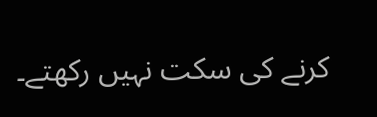کرنے کی سکت نہیں رکھتے۔